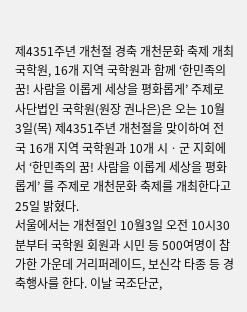제4351주년 개천절 경축 개천문화 축제 개최
국학원, 16개 지역 국학원과 함께 ‘한민족의 꿈! 사람을 이롭게 세상을 평화롭게’ 주제로
사단법인 국학원(원장 권나은)은 오는 10월 3일(목) 제4351주년 개천절을 맞이하여 전국 16개 지역 국학원과 10개 시ㆍ군 지회에서 ‘한민족의 꿈! 사람을 이롭게 세상을 평화롭게’ 를 주제로 개천문화 축제를 개최한다고 25일 밝혔다.
서울에서는 개천절인 10월3일 오전 10시30분부터 국학원 회원과 시민 등 500여명이 참가한 가운데 거리퍼레이드, 보신각 타종 등 경축행사를 한다. 이날 국조단군,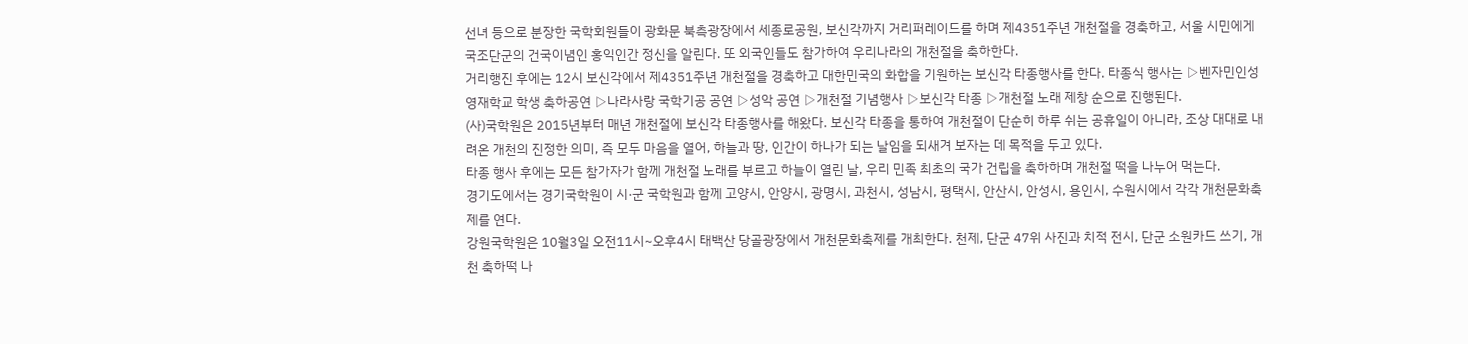선녀 등으로 분장한 국학회원들이 광화문 북측광장에서 세종로공원, 보신각까지 거리퍼레이드를 하며 제4351주년 개천절을 경축하고, 서울 시민에게 국조단군의 건국이념인 홍익인간 정신을 알린다. 또 외국인들도 참가하여 우리나라의 개천절을 축하한다.
거리행진 후에는 12시 보신각에서 제4351주년 개천절을 경축하고 대한민국의 화합을 기원하는 보신각 타종행사를 한다. 타종식 행사는 ▷벤자민인성영재학교 학생 축하공연 ▷나라사랑 국학기공 공연 ▷성악 공연 ▷개천절 기념행사 ▷보신각 타종 ▷개천절 노래 제창 순으로 진행된다.
(사)국학원은 2015년부터 매년 개천절에 보신각 타종행사를 해왔다. 보신각 타종을 통하여 개천절이 단순히 하루 쉬는 공휴일이 아니라, 조상 대대로 내려온 개천의 진정한 의미, 즉 모두 마음을 열어, 하늘과 땅, 인간이 하나가 되는 날임을 되새겨 보자는 데 목적을 두고 있다.
타종 행사 후에는 모든 참가자가 함께 개천절 노래를 부르고 하늘이 열린 날, 우리 민족 최초의 국가 건립을 축하하며 개천절 떡을 나누어 먹는다.
경기도에서는 경기국학원이 시·군 국학원과 함께 고양시, 안양시, 광명시, 과천시, 성남시, 평택시, 안산시, 안성시, 용인시, 수원시에서 각각 개천문화축제를 연다.
강원국학원은 10월3일 오전11시~오후4시 태백산 당골광장에서 개천문화축제를 개최한다. 천제, 단군 47위 사진과 치적 전시, 단군 소원카드 쓰기, 개천 축하떡 나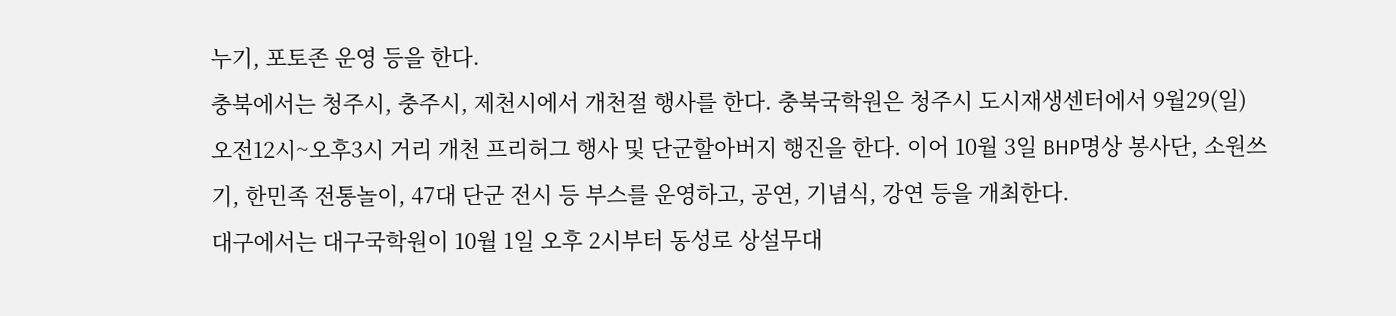누기, 포토존 운영 등을 한다.
충북에서는 청주시, 충주시, 제천시에서 개천절 행사를 한다. 충북국학원은 청주시 도시재생센터에서 9월29(일) 오전12시~오후3시 거리 개천 프리허그 행사 및 단군할아버지 행진을 한다. 이어 10월 3일 BHP명상 봉사단, 소원쓰기, 한민족 전통놀이, 47대 단군 전시 등 부스를 운영하고, 공연, 기념식, 강연 등을 개최한다.
대구에서는 대구국학원이 10월 1일 오후 2시부터 동성로 상설무대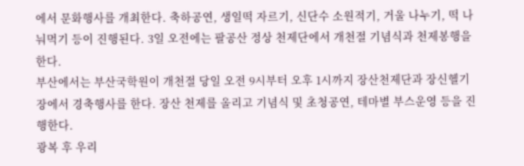에서 문화행사를 개최한다. 축하공연, 생일떡 자르기, 신단수 소원적기, 거울 나누기, 떡 나눠먹기 등이 진행된다. 3일 오전에는 팔공산 정상 천제단에서 개천절 기념식과 천제봉행을 한다.
부산에서는 부산국학원이 개천절 당일 오전 9시부터 오후 1시까지 장산천제단과 장신헬기장에서 경축행사를 한다. 장산 천제를 올리고 기념식 및 초청공연, 테마별 부스운영 등을 진행한다.
광복 후 우리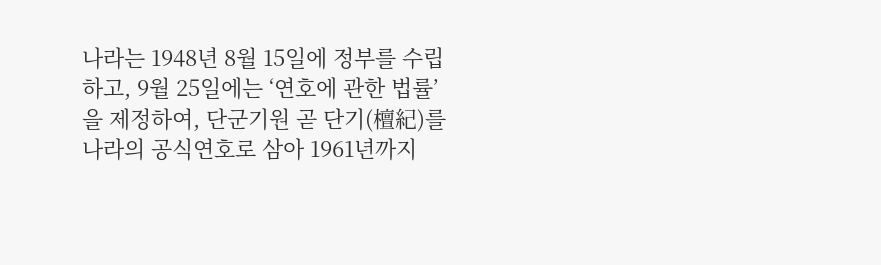나라는 1948년 8월 15일에 정부를 수립하고, 9월 25일에는 ‘연호에 관한 법률’을 제정하여, 단군기원 곧 단기(檀紀)를 나라의 공식연호로 삼아 1961년까지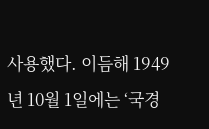사용했다. 이듬해 1949년 10월 1일에는 ‘국경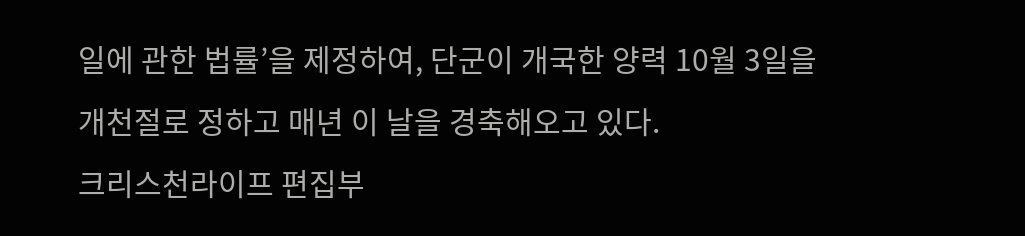일에 관한 법률’을 제정하여, 단군이 개국한 양력 10월 3일을 개천절로 정하고 매년 이 날을 경축해오고 있다.
크리스천라이프 편집부